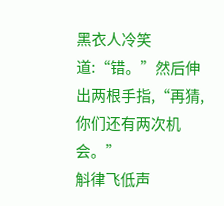黑衣人冷笑道:“错。”然后伸出两根手指,“再猜,你们还有两次机会。”
斛律飞低声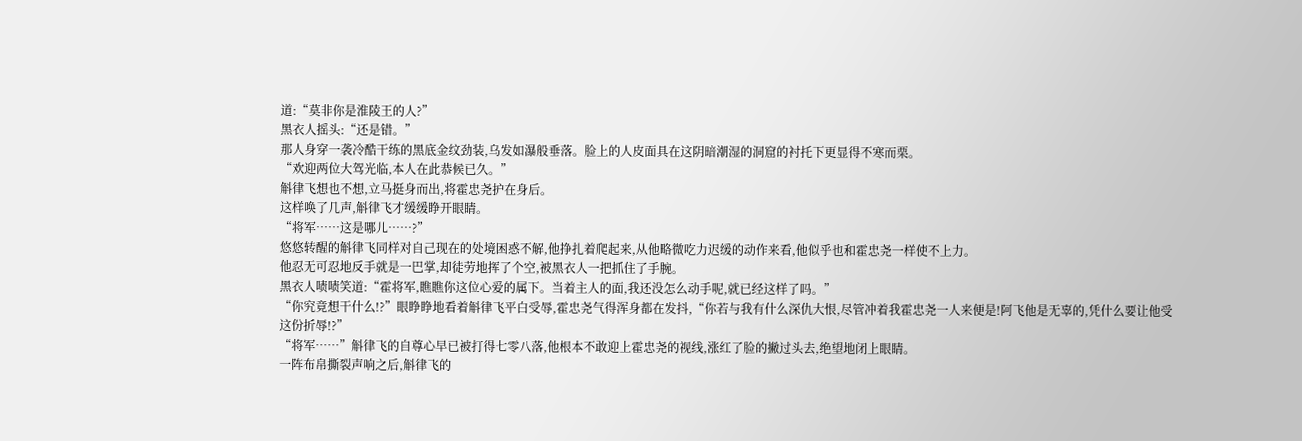道:“莫非你是淮陵王的人?”
黑衣人摇头:“还是错。”
那人身穿一袭冷酷干练的黑底金纹劲装,乌发如瀑般垂落。脸上的人皮面具在这阴暗潮湿的洞窟的衬托下更显得不寒而栗。
“欢迎两位大驾光临,本人在此恭候已久。”
斛律飞想也不想,立马挺身而出,将霍忠尧护在身后。
这样唤了几声,斛律飞才缓缓睁开眼睛。
“将军……这是哪儿……?”
悠悠转醒的斛律飞同样对自己现在的处境困惑不解,他挣扎着爬起来,从他略微吃力迟缓的动作来看,他似乎也和霍忠尧一样使不上力。
他忍无可忍地反手就是一巴掌,却徒劳地挥了个空,被黑衣人一把抓住了手腕。
黑衣人啧啧笑道:“霍将军,瞧瞧你这位心爱的属下。当着主人的面,我还没怎么动手呢,就已经这样了吗。”
“你究竟想干什么!?”眼睁睁地看着斛律飞平白受辱,霍忠尧气得浑身都在发抖,“你若与我有什么深仇大恨,尽管冲着我霍忠尧一人来便是!阿飞他是无辜的,凭什么要让他受这份折辱!?”
“将军……”斛律飞的自尊心早已被打得七零八落,他根本不敢迎上霍忠尧的视线,涨红了脸的撇过头去,绝望地闭上眼睛。
一阵布帛撕裂声响之后,斛律飞的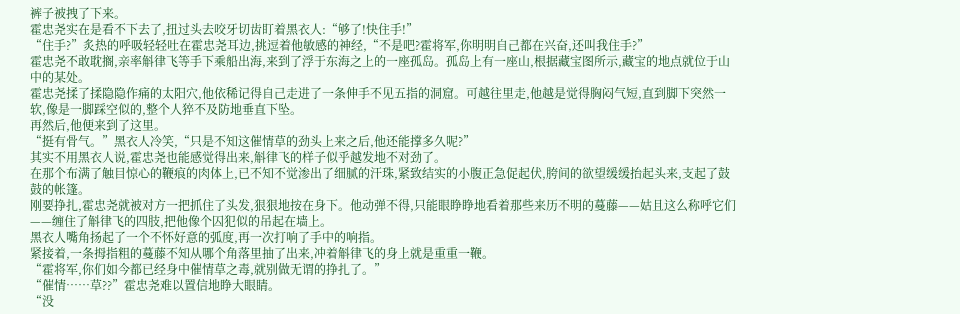裤子被拽了下来。
霍忠尧实在是看不下去了,扭过头去咬牙切齿盯着黑衣人:“够了!快住手!”
“住手?”炙热的呼吸轻轻吐在霍忠尧耳边,挑逗着他敏感的神经,“不是吧?霍将军,你明明自己都在兴奋,还叫我住手?”
霍忠尧不敢耽搁,亲率斛律飞等手下乘船出海,来到了浮于东海之上的一座孤岛。孤岛上有一座山,根据藏宝图所示,藏宝的地点就位于山中的某处。
霍忠尧揉了揉隐隐作痛的太阳穴,他依稀记得自己走进了一条伸手不见五指的洞窟。可越往里走,他越是觉得胸闷气短,直到脚下突然一软,像是一脚踩空似的,整个人猝不及防地垂直下坠。
再然后,他便来到了这里。
“挺有骨气。”黑衣人冷笑,“只是不知这催情草的劲头上来之后,他还能撑多久呢?”
其实不用黑衣人说,霍忠尧也能感觉得出来,斛律飞的样子似乎越发地不对劲了。
在那个布满了触目惊心的鞭痕的肉体上,已不知不觉渗出了细腻的汗珠,紧致结实的小腹正急促起伏,胯间的欲望缓缓抬起头来,支起了鼓鼓的帐篷。
刚要挣扎,霍忠尧就被对方一把抓住了头发,狠狠地按在身下。他动弹不得,只能眼睁睁地看着那些来历不明的蔓藤——姑且这么称呼它们——缠住了斛律飞的四肢,把他像个囚犯似的吊起在墙上。
黑衣人嘴角扬起了一个不怀好意的弧度,再一次打响了手中的响指。
紧接着,一条拇指粗的蔓藤不知从哪个角落里抽了出来,冲着斛律飞的身上就是重重一鞭。
“霍将军,你们如今都已经身中催情草之毒,就别做无谓的挣扎了。”
“催情……草??”霍忠尧难以置信地睁大眼睛。
“没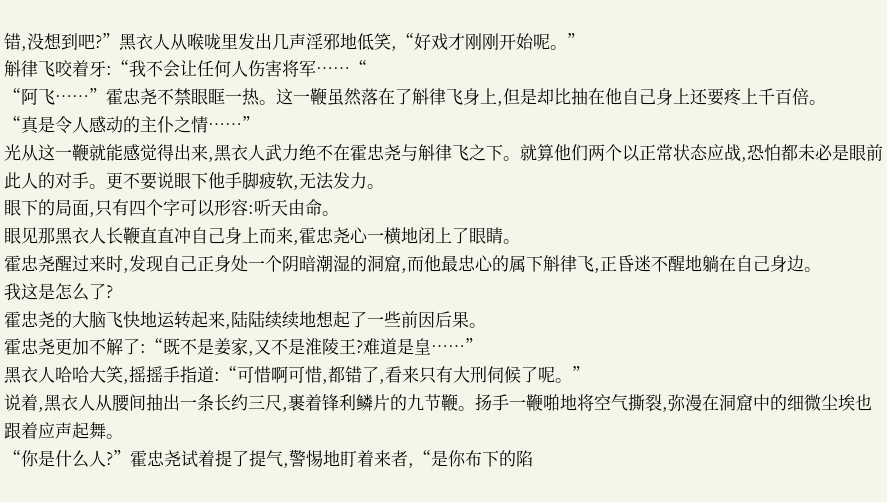错,没想到吧?”黑衣人从喉咙里发出几声淫邪地低笑,“好戏才刚刚开始呢。”
斛律飞咬着牙:“我不会让任何人伤害将军……“
“阿飞……”霍忠尧不禁眼眶一热。这一鞭虽然落在了斛律飞身上,但是却比抽在他自己身上还要疼上千百倍。
“真是令人感动的主仆之情……”
光从这一鞭就能感觉得出来,黑衣人武力绝不在霍忠尧与斛律飞之下。就算他们两个以正常状态应战,恐怕都未必是眼前此人的对手。更不要说眼下他手脚疲软,无法发力。
眼下的局面,只有四个字可以形容:听天由命。
眼见那黑衣人长鞭直直冲自己身上而来,霍忠尧心一横地闭上了眼睛。
霍忠尧醒过来时,发现自己正身处一个阴暗潮湿的洞窟,而他最忠心的属下斛律飞,正昏迷不醒地躺在自己身边。
我这是怎么了?
霍忠尧的大脑飞快地运转起来,陆陆续续地想起了一些前因后果。
霍忠尧更加不解了:“既不是姜家,又不是淮陵王?难道是皇……”
黑衣人哈哈大笑,摇摇手指道:“可惜啊可惜,都错了,看来只有大刑伺候了呢。”
说着,黑衣人从腰间抽出一条长约三尺,裹着锋利鳞片的九节鞭。扬手一鞭啪地将空气撕裂,弥漫在洞窟中的细微尘埃也跟着应声起舞。
“你是什么人?”霍忠尧试着提了提气,警惕地盯着来者,“是你布下的陷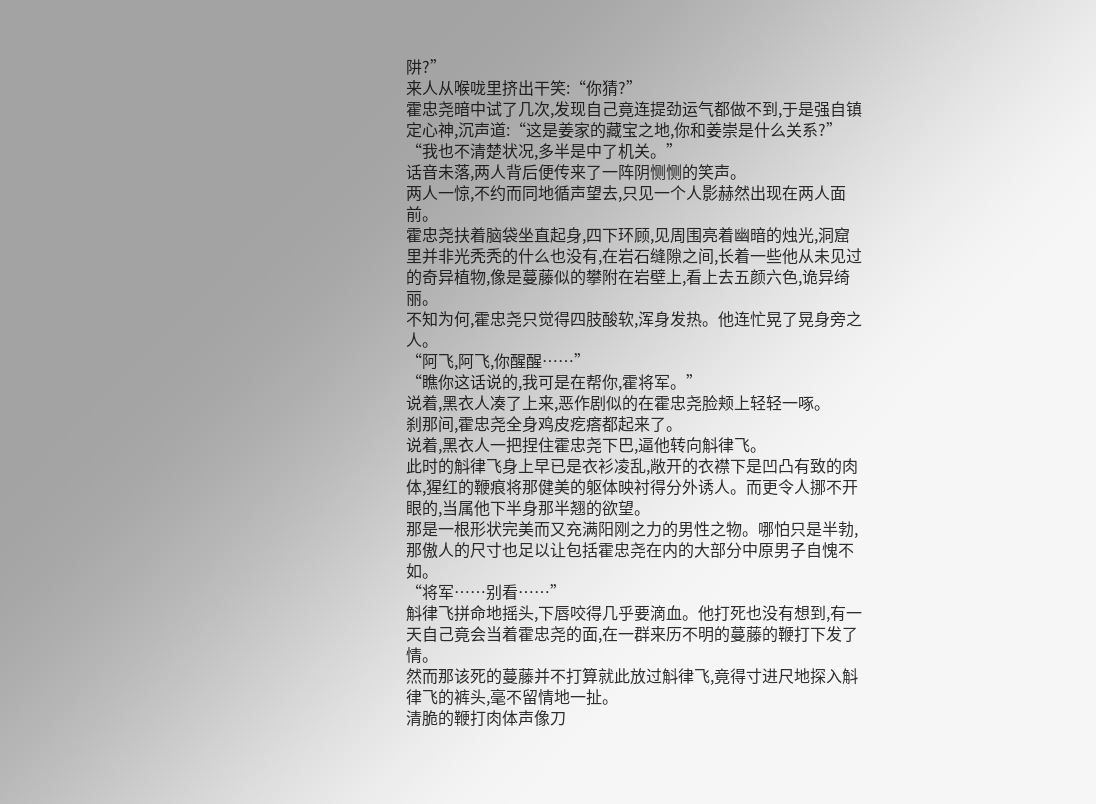阱?”
来人从喉咙里挤出干笑:“你猜?”
霍忠尧暗中试了几次,发现自己竟连提劲运气都做不到,于是强自镇定心神,沉声道:“这是姜家的藏宝之地,你和姜崇是什么关系?”
“我也不清楚状况,多半是中了机关。”
话音未落,两人背后便传来了一阵阴恻恻的笑声。
两人一惊,不约而同地循声望去,只见一个人影赫然出现在两人面前。
霍忠尧扶着脑袋坐直起身,四下环顾,见周围亮着幽暗的烛光,洞窟里并非光秃秃的什么也没有,在岩石缝隙之间,长着一些他从未见过的奇异植物,像是蔓藤似的攀附在岩壁上,看上去五颜六色,诡异绮丽。
不知为何,霍忠尧只觉得四肢酸软,浑身发热。他连忙晃了晃身旁之人。
“阿飞,阿飞,你醒醒……”
“瞧你这话说的,我可是在帮你,霍将军。”
说着,黑衣人凑了上来,恶作剧似的在霍忠尧脸颊上轻轻一啄。
刹那间,霍忠尧全身鸡皮疙瘩都起来了。
说着,黑衣人一把捏住霍忠尧下巴,逼他转向斛律飞。
此时的斛律飞身上早已是衣衫凌乱,敞开的衣襟下是凹凸有致的肉体,猩红的鞭痕将那健美的躯体映衬得分外诱人。而更令人挪不开眼的,当属他下半身那半翘的欲望。
那是一根形状完美而又充满阳刚之力的男性之物。哪怕只是半勃,那傲人的尺寸也足以让包括霍忠尧在内的大部分中原男子自愧不如。
“将军……别看……”
斛律飞拼命地摇头,下唇咬得几乎要滴血。他打死也没有想到,有一天自己竟会当着霍忠尧的面,在一群来历不明的蔓藤的鞭打下发了情。
然而那该死的蔓藤并不打算就此放过斛律飞,竟得寸进尺地探入斛律飞的裤头,毫不留情地一扯。
清脆的鞭打肉体声像刀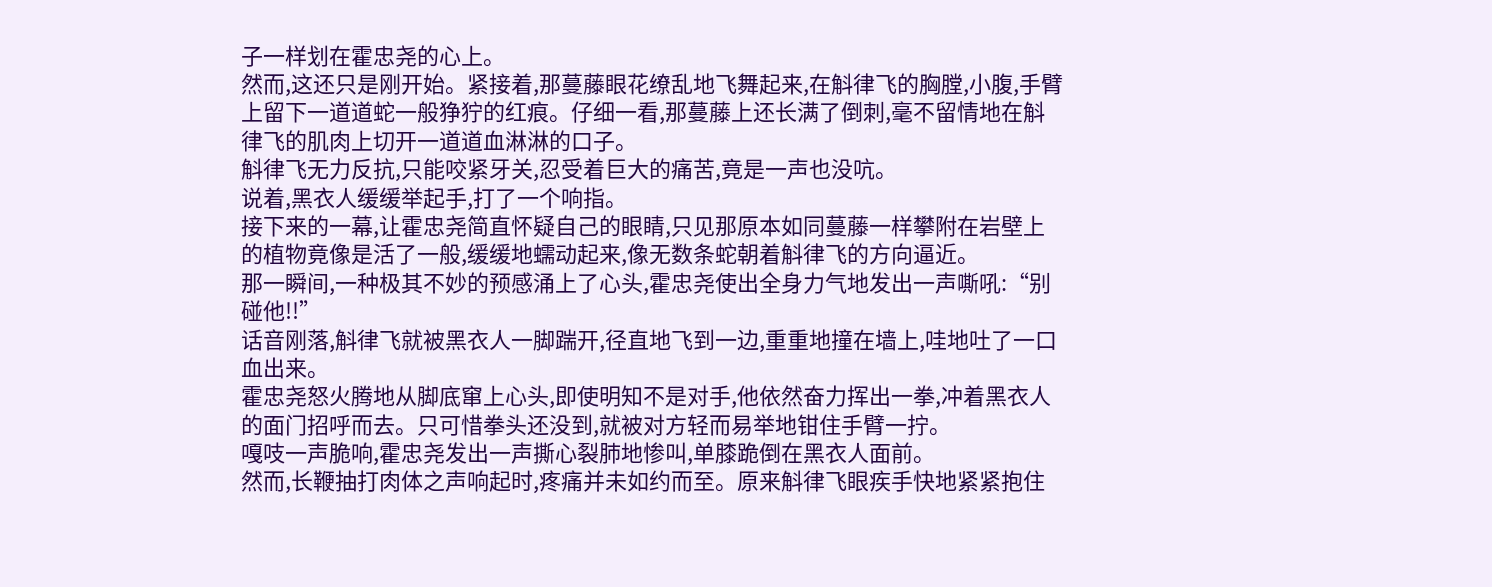子一样划在霍忠尧的心上。
然而,这还只是刚开始。紧接着,那蔓藤眼花缭乱地飞舞起来,在斛律飞的胸膛,小腹,手臂上留下一道道蛇一般狰狞的红痕。仔细一看,那蔓藤上还长满了倒刺,毫不留情地在斛律飞的肌肉上切开一道道血淋淋的口子。
斛律飞无力反抗,只能咬紧牙关,忍受着巨大的痛苦,竟是一声也没吭。
说着,黑衣人缓缓举起手,打了一个响指。
接下来的一幕,让霍忠尧简直怀疑自己的眼睛,只见那原本如同蔓藤一样攀附在岩壁上的植物竟像是活了一般,缓缓地蠕动起来,像无数条蛇朝着斛律飞的方向逼近。
那一瞬间,一种极其不妙的预感涌上了心头,霍忠尧使出全身力气地发出一声嘶吼:“别碰他!!”
话音刚落,斛律飞就被黑衣人一脚踹开,径直地飞到一边,重重地撞在墙上,哇地吐了一口血出来。
霍忠尧怒火腾地从脚底窜上心头,即使明知不是对手,他依然奋力挥出一拳,冲着黑衣人的面门招呼而去。只可惜拳头还没到,就被对方轻而易举地钳住手臂一拧。
嘎吱一声脆响,霍忠尧发出一声撕心裂肺地惨叫,单膝跪倒在黑衣人面前。
然而,长鞭抽打肉体之声响起时,疼痛并未如约而至。原来斛律飞眼疾手快地紧紧抱住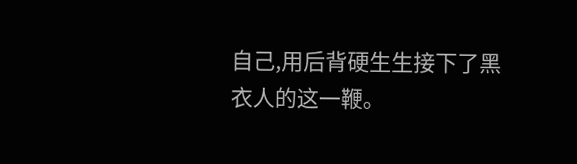自己,用后背硬生生接下了黑衣人的这一鞭。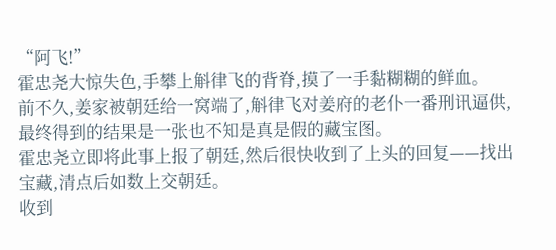“阿飞!”
霍忠尧大惊失色,手攀上斛律飞的背脊,摸了一手黏糊糊的鲜血。
前不久,姜家被朝廷给一窝端了,斛律飞对姜府的老仆一番刑讯逼供,最终得到的结果是一张也不知是真是假的藏宝图。
霍忠尧立即将此事上报了朝廷,然后很快收到了上头的回复——找出宝藏,清点后如数上交朝廷。
收到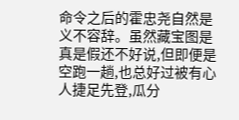命令之后的霍忠尧自然是义不容辞。虽然藏宝图是真是假还不好说,但即便是空跑一趟,也总好过被有心人捷足先登,瓜分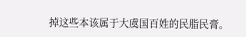掉这些本该属于大虞国百姓的民脂民膏。